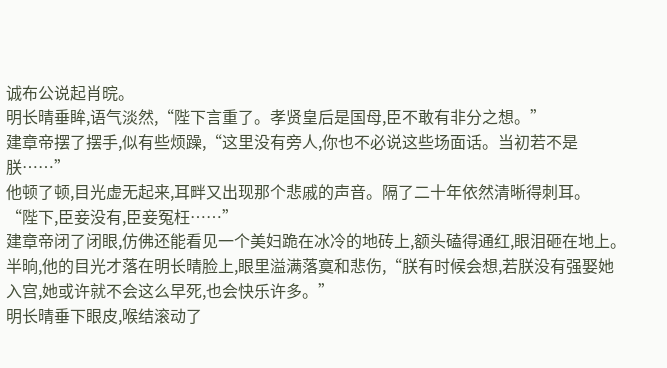诚布公说起肖晥。
明长晴垂眸,语气淡然,“陛下言重了。孝贤皇后是国母,臣不敢有非分之想。”
建章帝摆了摆手,似有些烦躁,“这里没有旁人,你也不必说这些场面话。当初若不是朕……”
他顿了顿,目光虚无起来,耳畔又出现那个悲戚的声音。隔了二十年依然清晰得刺耳。
“陛下,臣妾没有,臣妾冤枉……”
建章帝闭了闭眼,仿佛还能看见一个美妇跪在冰冷的地砖上,额头磕得通红,眼泪砸在地上。
半晌,他的目光才落在明长晴脸上,眼里溢满落寞和悲伤,“朕有时候会想,若朕没有强娶她入宫,她或许就不会这么早死,也会快乐许多。”
明长晴垂下眼皮,喉结滚动了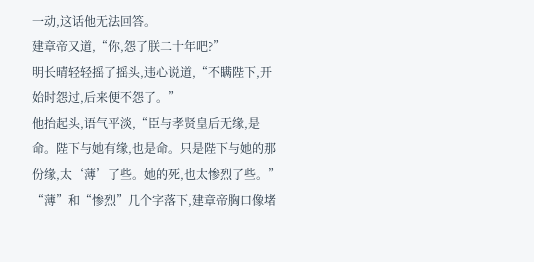一动,这话他无法回答。
建章帝又道,“你,怨了朕二十年吧?”
明长晴轻轻摇了摇头,违心说道,“不瞒陛下,开始时怨过,后来便不怨了。”
他抬起头,语气平淡,“臣与孝贤皇后无缘,是命。陛下与她有缘,也是命。只是陛下与她的那份缘,太‘薄’了些。她的死,也太惨烈了些。”
“薄”和“惨烈”几个字落下,建章帝胸口像堵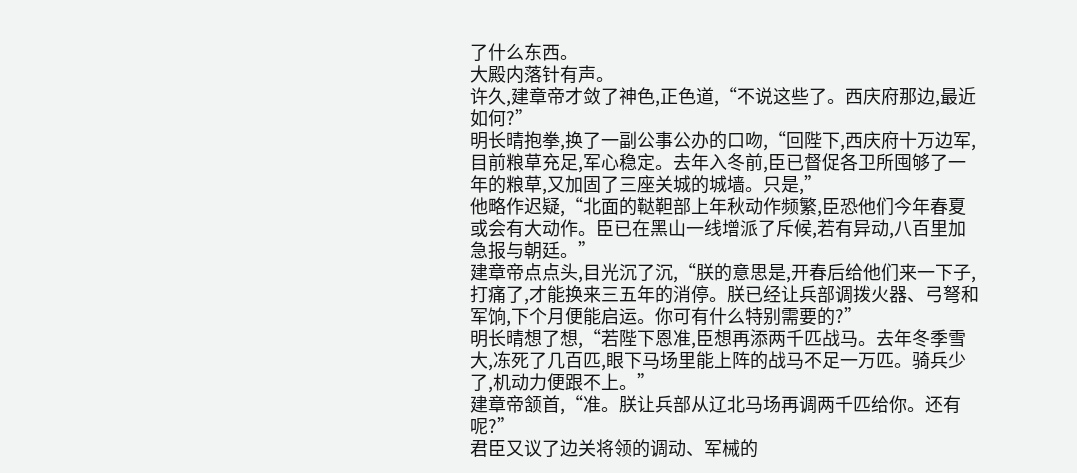了什么东西。
大殿内落针有声。
许久,建章帝才敛了神色,正色道,“不说这些了。西庆府那边,最近如何?”
明长晴抱拳,换了一副公事公办的口吻,“回陛下,西庆府十万边军,目前粮草充足,军心稳定。去年入冬前,臣已督促各卫所囤够了一年的粮草,又加固了三座关城的城墙。只是,”
他略作迟疑,“北面的鞑靼部上年秋动作频繁,臣恐他们今年春夏或会有大动作。臣已在黑山一线增派了斥候,若有异动,八百里加急报与朝廷。”
建章帝点点头,目光沉了沉,“朕的意思是,开春后给他们来一下子,打痛了,才能换来三五年的消停。朕已经让兵部调拨火器、弓弩和军饷,下个月便能启运。你可有什么特别需要的?”
明长晴想了想,“若陛下恩准,臣想再添两千匹战马。去年冬季雪大,冻死了几百匹,眼下马场里能上阵的战马不足一万匹。骑兵少了,机动力便跟不上。”
建章帝颔首,“准。朕让兵部从辽北马场再调两千匹给你。还有呢?”
君臣又议了边关将领的调动、军械的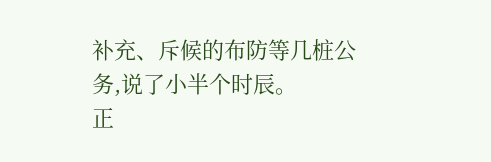补充、斥候的布防等几桩公务,说了小半个时辰。
正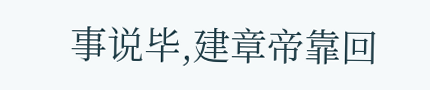事说毕,建章帝靠回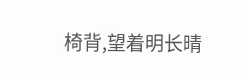椅背,望着明长晴